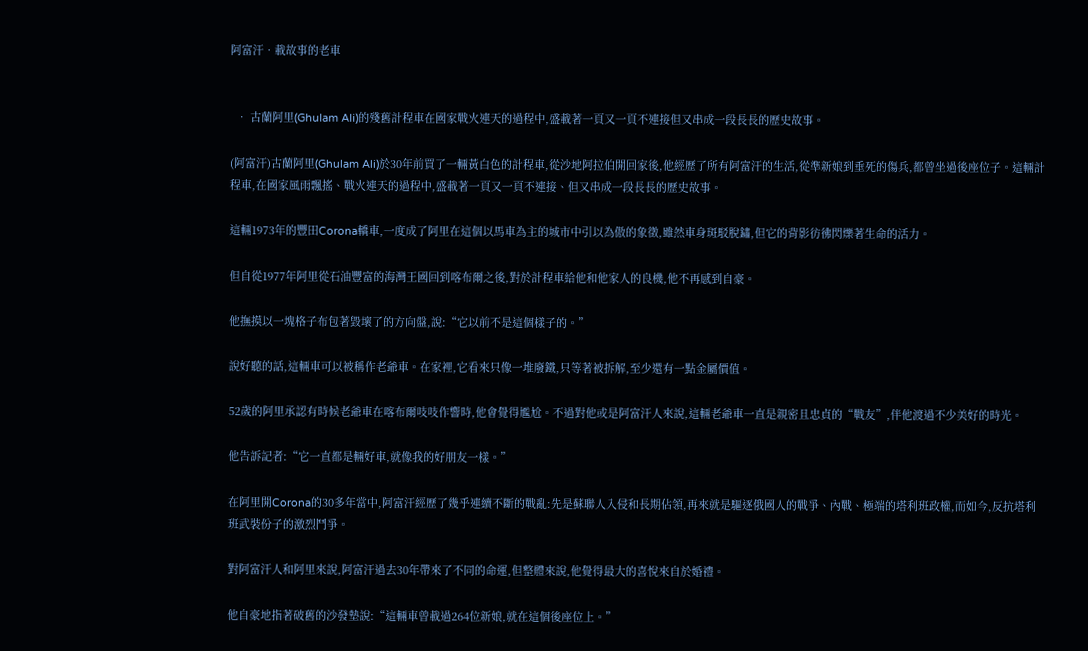阿富汗‧載故事的老車


  • 古蘭阿里(Ghulam Ali)的殘舊計程車在國家戰火連天的過程中,盛載著一頁又一頁不連接但又串成一段長長的歷史故事。

(阿富汗)古蘭阿里(Ghulam Ali)於30年前買了一輛黃白色的計程車,從沙地阿拉伯開回家後,他經歷了所有阿富汗的生活,從準新娘到垂死的傷兵,都曾坐過後座位子。這輛計程車,在國家風雨飄搖、戰火連天的過程中,盛載著一頁又一頁不連接、但又串成一段長長的歷史故事。

這輛1973年的豐田Corona轎車,一度成了阿里在這個以馬車為主的城市中引以為傲的象徵,雖然車身斑駁脫鏽,但它的背影彷彿閃爍著生命的活力。

但自從1977年阿里從石油豐富的海灣王國回到喀布爾之後,對於計程車給他和他家人的良機,他不再感到自豪。

他撫摸以一塊格子布包著毀壞了的方向盤,說:“它以前不是這個樣子的。”

說好聽的話,這輛車可以被稱作老爺車。在家裡,它看來只像一堆廢鐵,只等著被拆解,至少還有一點金屬價值。

52歲的阿里承認有時候老爺車在喀布爾吱吱作響時,他會覺得尷尬。不過對他或是阿富汗人來說,這輛老爺車一直是親密且忠貞的“戰友”,伴他渡過不少美好的時光。

他告訴記者:“它一直都是輛好車,就像我的好朋友一樣。”

在阿里開Corona的30多年當中,阿富汗經歷了幾乎連續不斷的戰亂:先是蘇聯人入侵和長期佔領,再來就是驅逐俄國人的戰爭、內戰、極端的塔利班政權,而如今,反抗塔利班武裝份子的激烈鬥爭。

對阿富汗人和阿里來說,阿富汗過去30年帶來了不同的命運,但整體來說,他覺得最大的喜悅來自於婚禮。

他自豪地指著破舊的沙發墊說:“這輛車曾載過264位新娘,就在這個後座位上。”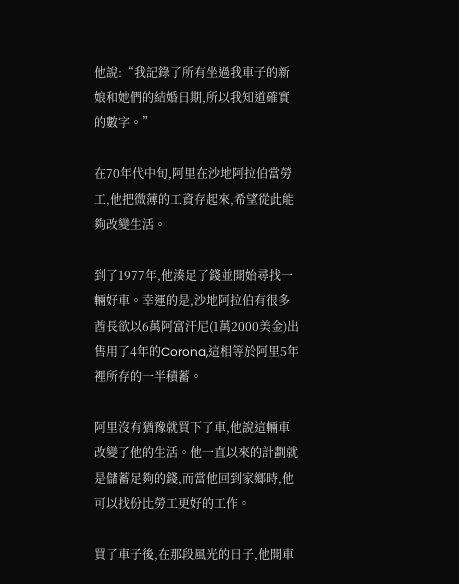他說:“我記錄了所有坐過我車子的新娘和她們的結婚日期,所以我知道確實的數字。”

在70年代中旬,阿里在沙地阿拉伯當勞工,他把微薄的工資存起來,希望從此能夠改變生活。

到了1977年,他湊足了錢並開始尋找一輛好車。幸運的是,沙地阿拉伯有很多酋長欲以6萬阿富汗尼(1萬2000美金)出售用了4年的Corona,這相等於阿里5年裡所存的一半積蓄。

阿里沒有猶豫就買下了車,他說這輛車改變了他的生活。他一直以來的計劃就是儲蓄足夠的錢,而當他回到家鄉時,他可以找份比勞工更好的工作。

買了車子後,在那段風光的日子,他開車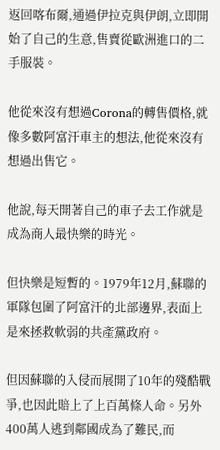返回喀布爾,通過伊拉克與伊朗,立即開始了自己的生意,售賣從歐洲進口的二手服裝。

他從來沒有想過Corona的轉售價格,就像多數阿富汗車主的想法,他從來沒有想過出售它。

他說,每天開著自己的車子去工作就是成為商人最快樂的時光。

但快樂是短暫的。1979年12月,蘇聯的軍隊包圍了阿富汗的北部邊界,表面上是來拯救軟弱的共產黨政府。

但因蘇聯的入侵而展開了10年的殘酷戰爭,也因此賠上了上百萬條人命。另外400萬人逃到鄰國成為了難民,而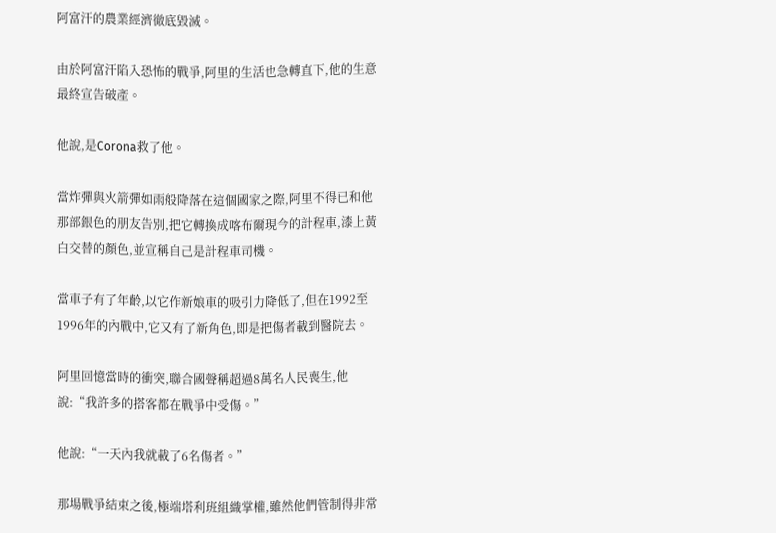阿富汗的農業經濟徹底毀滅。

由於阿富汗陷入恐怖的戰爭,阿里的生活也急轉直下,他的生意最終宣告破產。

他說,是Corona救了他。

當炸彈與火箭彈如雨般降落在這個國家之際,阿里不得已和他那部銀色的朋友告別,把它轉換成喀布爾現今的計程車,漆上黃白交替的顏色,並宣稱自己是計程車司機。

當車子有了年齡,以它作新娘車的吸引力降低了,但在1992至1996年的內戰中,它又有了新角色,即是把傷者載到醫院去。

阿里回憶當時的衝突,聯合國聲稱超過8萬名人民喪生,他說:“我許多的搭客都在戰爭中受傷。”

他說:“一天內我就載了6名傷者。”

那場戰爭結束之後,極端塔利班組織掌權,雖然他們管制得非常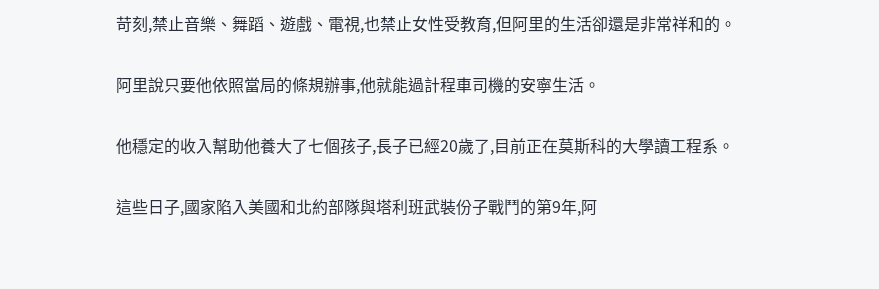苛刻,禁止音樂、舞蹈、遊戲、電視,也禁止女性受教育,但阿里的生活卻還是非常祥和的。

阿里說只要他依照當局的條規辦事,他就能過計程車司機的安寧生活。

他穩定的收入幫助他養大了七個孩子,長子已經20歲了,目前正在莫斯科的大學讀工程系。

這些日子,國家陷入美國和北約部隊與塔利班武裝份子戰鬥的第9年,阿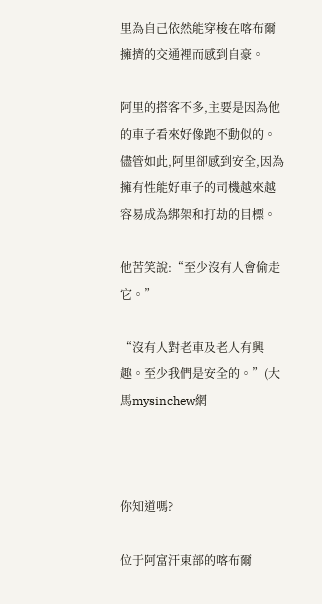里為自己依然能穿梭在喀布爾擁擠的交通裡而感到自豪。

阿里的搭客不多,主要是因為他的車子看來好像跑不動似的。儘管如此,阿里卻感到安全,因為擁有性能好車子的司機越來越容易成為綁架和打劫的目標。

他苦笑說:“至少沒有人會偷走它。”

“沒有人對老車及老人有興趣。至少我們是安全的。”(大馬mysinchew網



你知道嗎?

位于阿富汗東部的喀布爾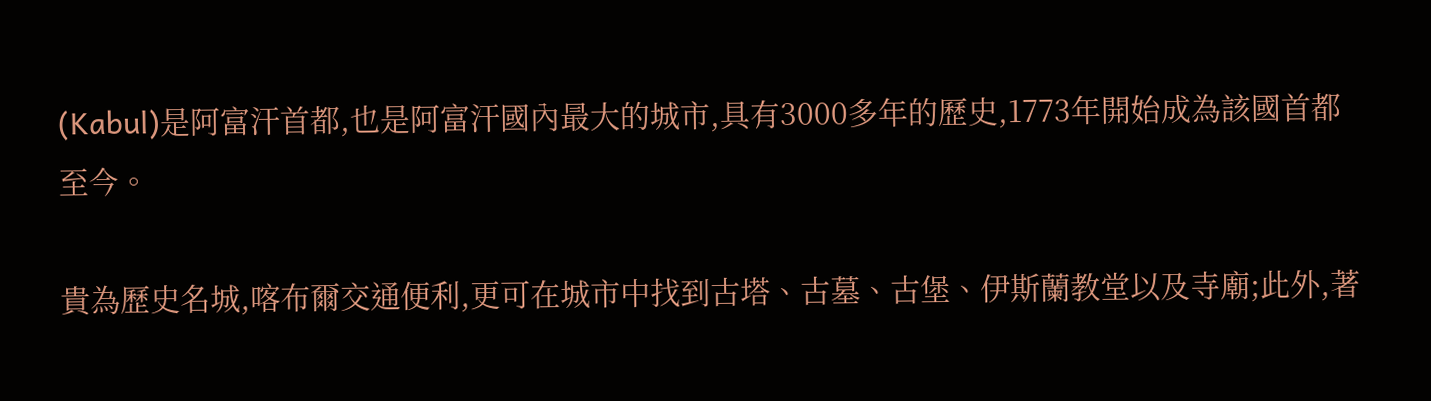(Kabul)是阿富汗首都,也是阿富汗國內最大的城市,具有3000多年的歷史,1773年開始成為該國首都至今。

貴為歷史名城,喀布爾交通便利,更可在城市中找到古塔、古墓、古堡、伊斯蘭教堂以及寺廟;此外,著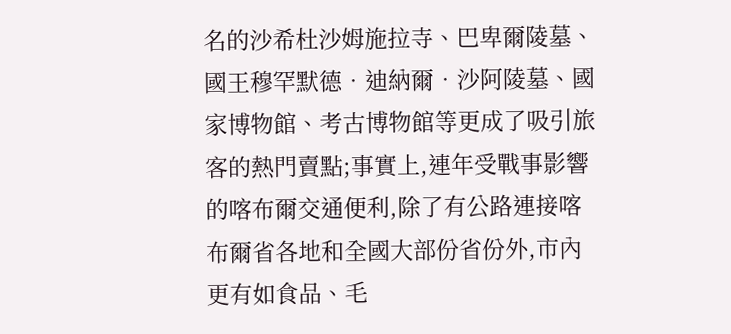名的沙希杜沙姆施拉寺、巴卑爾陵墓、國王穆罕默德‧迪納爾‧沙阿陵墓、國家博物館、考古博物館等更成了吸引旅客的熱門賣點;事實上,連年受戰事影響的喀布爾交通便利,除了有公路連接喀布爾省各地和全國大部份省份外,市內更有如食品、毛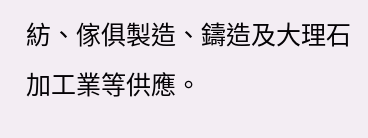紡、傢俱製造、鑄造及大理石加工業等供應。